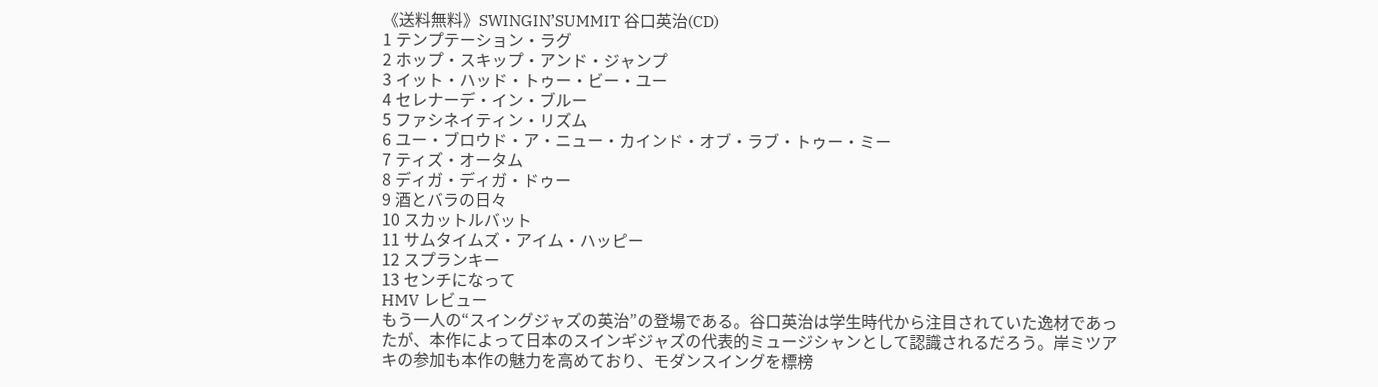《送料無料》SWINGIN’SUMMIT 谷口英治(CD)
1 テンプテーション・ラグ
2 ホップ・スキップ・アンド・ジャンプ
3 イット・ハッド・トゥー・ビー・ユー
4 セレナーデ・イン・ブルー
5 ファシネイティン・リズム
6 ユー・ブロウド・ア・ニュー・カインド・オブ・ラブ・トゥー・ミー
7 ティズ・オータム
8 ディガ・ディガ・ドゥー
9 酒とバラの日々
10 スカットルバット
11 サムタイムズ・アイム・ハッピー
12 スプランキー
13 センチになって
HMV レビュー
もう一人の“スイングジャズの英治”の登場である。谷口英治は学生時代から注目されていた逸材であったが、本作によって日本のスインギジャズの代表的ミュージシャンとして認識されるだろう。岸ミツアキの参加も本作の魅力を高めており、モダンスイングを標榜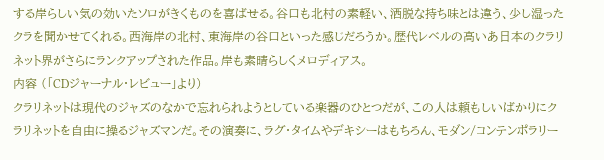する岸らしい気の効いたソロがきくものを喜ばせる。谷口も北村の素軽い、洒脱な持ち味とは違う、少し湿ったクラを聞かせてくれる。西海岸の北村、東海岸の谷口といった感じだろうか。歴代レベルの高いあ日本のクラリネット界がさらにランクアップされた作品。岸も素晴らしくメロディアス。
内容 (「CDジャーナル・レビュー」より)
クラリネットは現代のジャズのなかで忘れられようとしている楽器のひとつだが、この人は頼もしいばかりにクラリネットを自由に操るジャズマンだ。その演奏に、ラグ・タイムやデキシーはもちろん、モダン/コンテンポラリー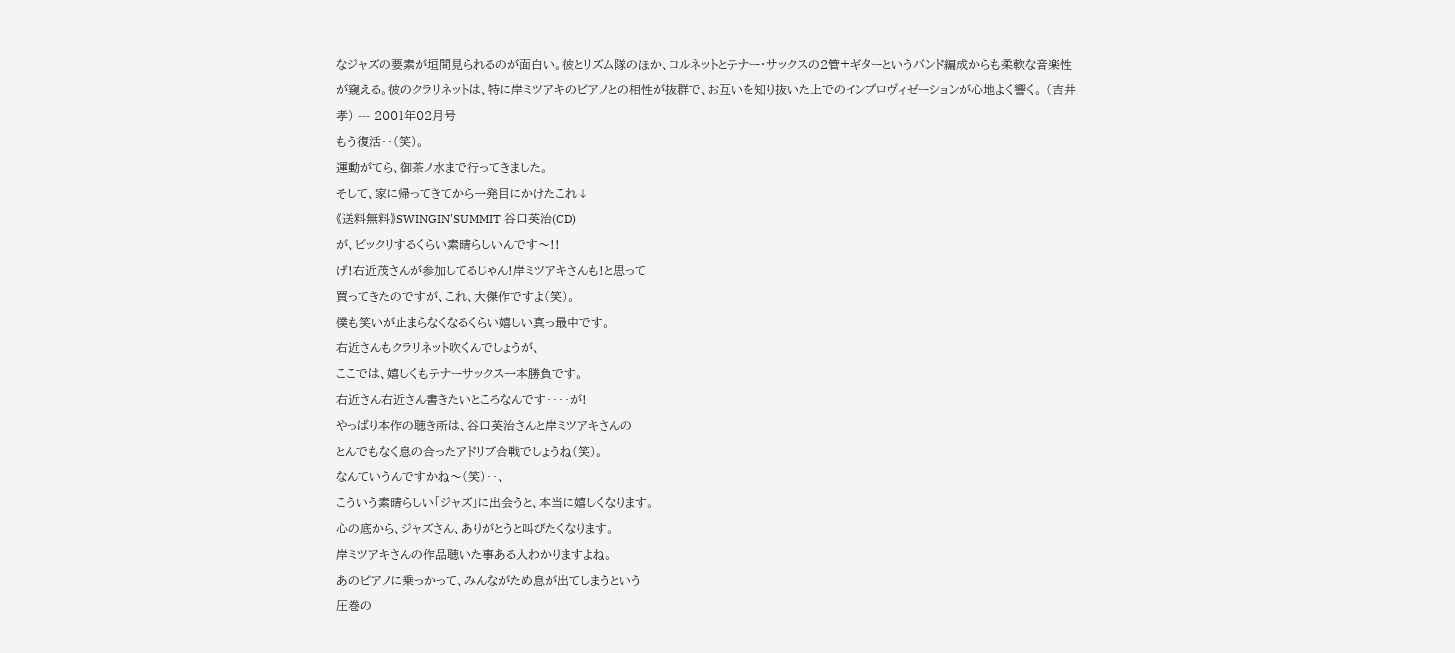なジャズの要素が垣間見られるのが面白い。彼とリズム隊のほか、コルネットとテナー・サックスの2管+ギターというバンド編成からも柔軟な音楽性が窺える。彼のクラリネットは、特に岸ミツアキのピアノとの相性が抜群で、お互いを知り抜いた上でのインプロヴィゼーションが心地よく響く。 (吉井孝) --- 2001年02月号
もう復活‥(笑)。
運動がてら、御茶ノ水まで行ってきました。
そして、家に帰ってきてから一発目にかけたこれ↓
《送料無料》SWINGIN'SUMMIT 谷口英治(CD)
が、ビックリするくらい素晴らしいんです〜!!
げ!右近茂さんが参加してるじゃん!岸ミツアキさんも!と思って
買ってきたのですが、これ、大傑作ですよ(笑)。
僕も笑いが止まらなくなるくらい嬉しい真っ最中です。
右近さんもクラリネット吹くんでしょうが、
ここでは、嬉しくもテナーサックス一本勝負です。
右近さん右近さん書きたいところなんです‥‥が!
やっぱり本作の聴き所は、谷口英治さんと岸ミツアキさんの
とんでもなく息の合ったアドリブ合戦でしょうね(笑)。
なんていうんですかね〜(笑)‥、
こういう素晴らしい「ジャズ」に出会うと、本当に嬉しくなります。
心の底から、ジャズさん、ありがとうと叫びたくなります。
岸ミツアキさんの作品聴いた事ある人わかりますよね。
あのピアノに乗っかって、みんながため息が出てしまうという
圧巻の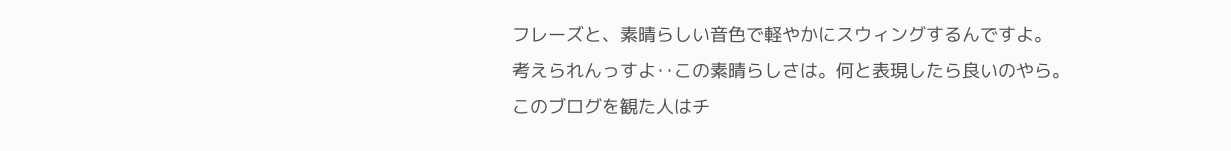フレーズと、素晴らしい音色で軽やかにスウィングするんですよ。
考えられんっすよ‥この素晴らしさは。何と表現したら良いのやら。
このブログを観た人はチ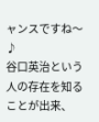ャンスですね〜♪
谷口英治という人の存在を知ることが出来、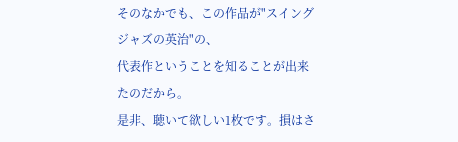そのなかでも、この作品が"スイングジャズの英治"の、
代表作ということを知ることが出来たのだから。
是非、聴いて欲しい1枚です。損はさ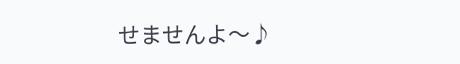せませんよ〜♪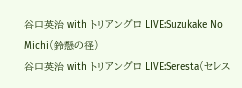谷口英治 with トリアングロ LIVE:Suzukake No Michi(鈴懸の径)
谷口英治 with トリアングロ LIVE:Seresta(セレス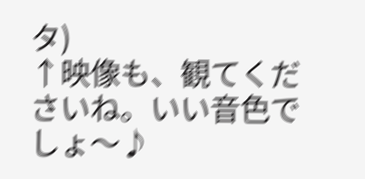タ)
↑映像も、観てくださいね。いい音色でしょ〜♪